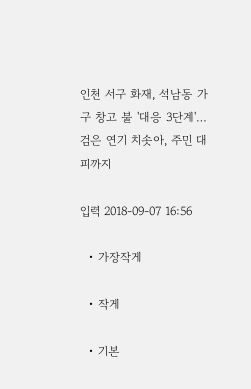인천 서구 화재, 석남동 가구 창고 불 '대응 3단계'…검은 연기 치솟아, 주민 대피까지

입력 2018-09-07 16:56

  • 가장작게

  • 작게

  • 기본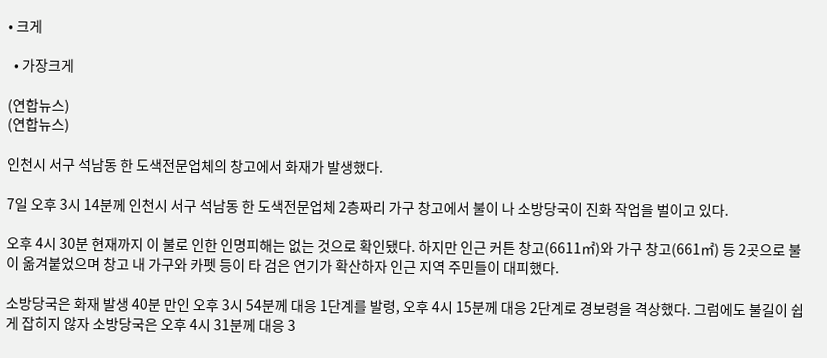• 크게

  • 가장크게

(연합뉴스)
(연합뉴스)

인천시 서구 석남동 한 도색전문업체의 창고에서 화재가 발생했다.

7일 오후 3시 14분께 인천시 서구 석남동 한 도색전문업체 2층짜리 가구 창고에서 불이 나 소방당국이 진화 작업을 벌이고 있다.

오후 4시 30분 현재까지 이 불로 인한 인명피해는 없는 것으로 확인됐다. 하지만 인근 커튼 창고(6611㎡)와 가구 창고(661㎡) 등 2곳으로 불이 옮겨붙었으며 창고 내 가구와 카펫 등이 타 검은 연기가 확산하자 인근 지역 주민들이 대피했다.

소방당국은 화재 발생 40분 만인 오후 3시 54분께 대응 1단계를 발령, 오후 4시 15분께 대응 2단계로 경보령을 격상했다. 그럼에도 불길이 쉽게 잡히지 않자 소방당국은 오후 4시 31분께 대응 3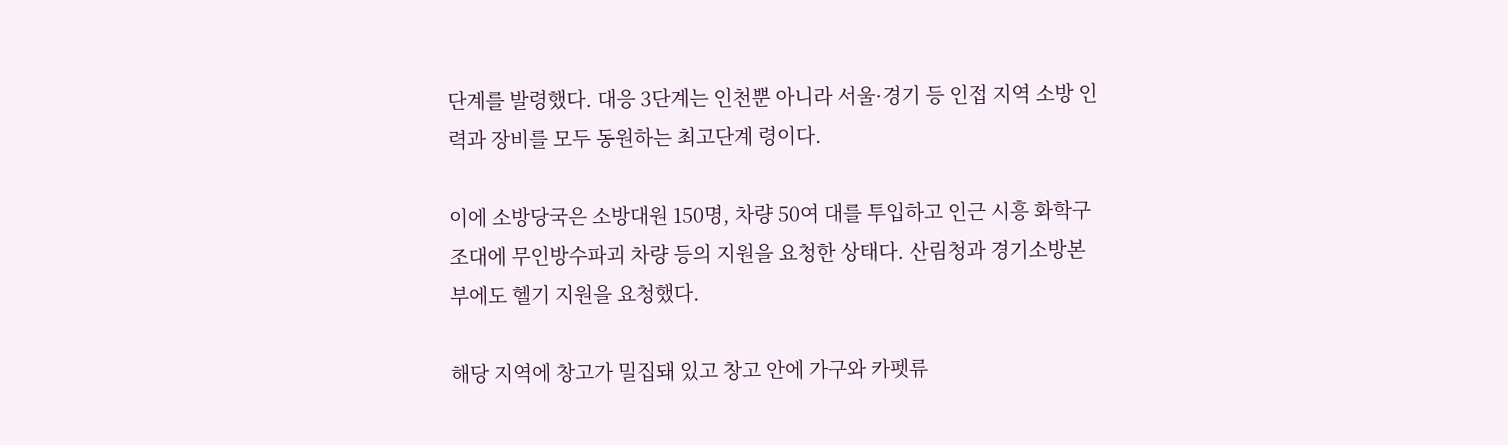단계를 발령했다. 대응 3단계는 인천뿐 아니라 서울·경기 등 인접 지역 소방 인력과 장비를 모두 동원하는 최고단계 령이다.

이에 소방당국은 소방대원 150명, 차량 50여 대를 투입하고 인근 시흥 화학구조대에 무인방수파괴 차량 등의 지원을 요청한 상태다. 산림청과 경기소방본부에도 헬기 지원을 요청했다.

해당 지역에 창고가 밀집돼 있고 창고 안에 가구와 카펫류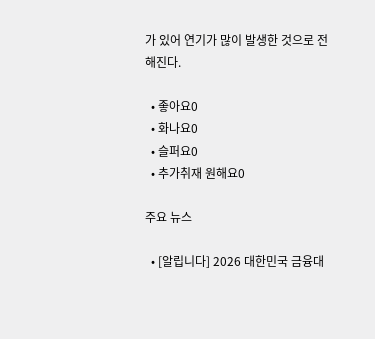가 있어 연기가 많이 발생한 것으로 전해진다.

  • 좋아요0
  • 화나요0
  • 슬퍼요0
  • 추가취재 원해요0

주요 뉴스

  • [알립니다] 2026 대한민국 금융대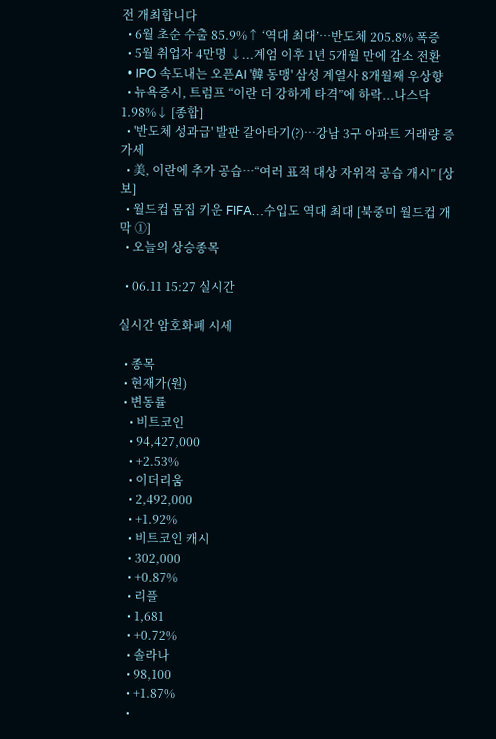전 개최합니다
  • 6월 초순 수출 85.9%↑ ‘역대 최대’…반도체 205.8% 폭증
  • 5월 취업자 4만명 ↓...계엄 이후 1년 5개월 만에 감소 전환
  • IPO 속도내는 오픈AI '韓 동맹' 삼성 계열사 8개월째 우상향
  • 뉴욕증시, 트럼프 “이란 더 강하게 타격”에 하락...나스닥 1.98%↓ [종합]
  • '반도체 성과급' 발판 갈아타기(?)⋯강남 3구 아파트 거래량 증가세
  • 美, 이란에 추가 공습…“여러 표적 대상 자위적 공습 개시” [상보]
  • 월드컵 몸집 키운 FIFA…수입도 역대 최대 [북중미 월드컵 개막 ①]
  • 오늘의 상승종목

  • 06.11 15:27 실시간

실시간 암호화폐 시세

  • 종목
  • 현재가(원)
  • 변동률
    • 비트코인
    • 94,427,000
    • +2.53%
    • 이더리움
    • 2,492,000
    • +1.92%
    • 비트코인 캐시
    • 302,000
    • +0.87%
    • 리플
    • 1,681
    • +0.72%
    • 솔라나
    • 98,100
    • +1.87%
    •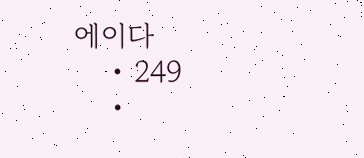에이다
    • 249
    •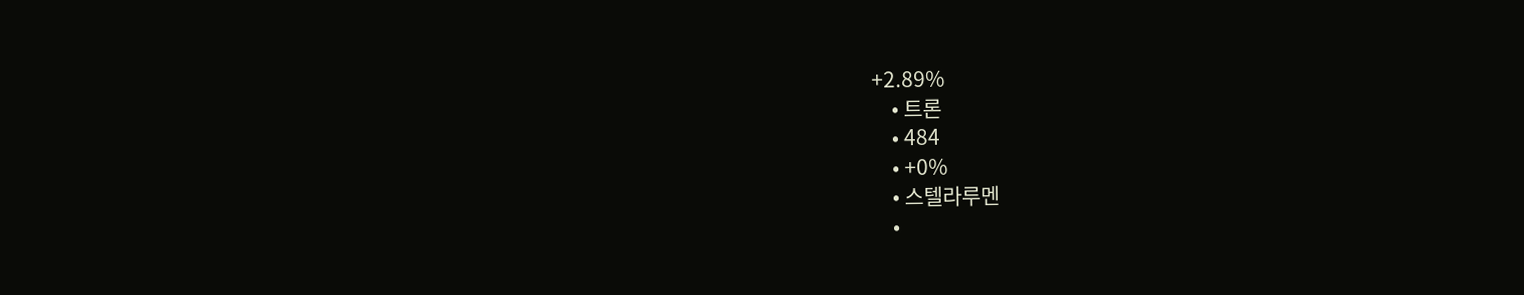+2.89%
    • 트론
    • 484
    • +0%
    • 스텔라루멘
    •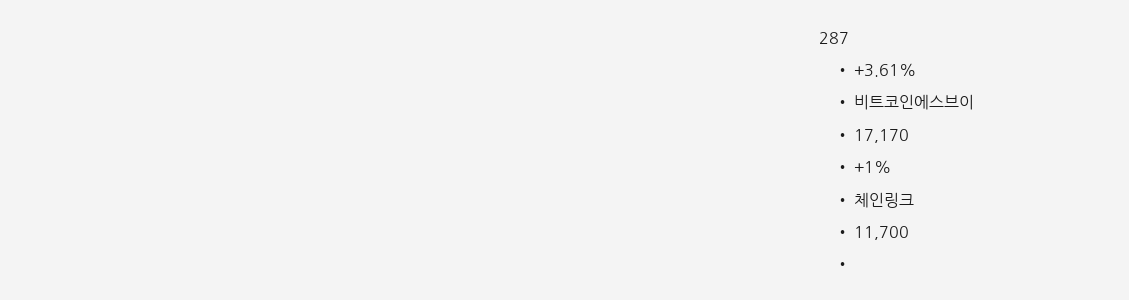287
    • +3.61%
    • 비트코인에스브이
    • 17,170
    • +1%
    • 체인링크
    • 11,700
    •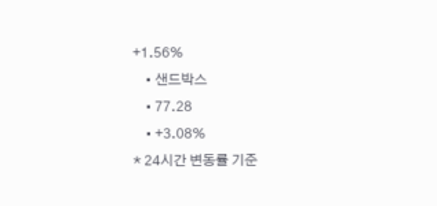+1.56%
    • 샌드박스
    • 77.28
    • +3.08%
* 24시간 변동률 기준